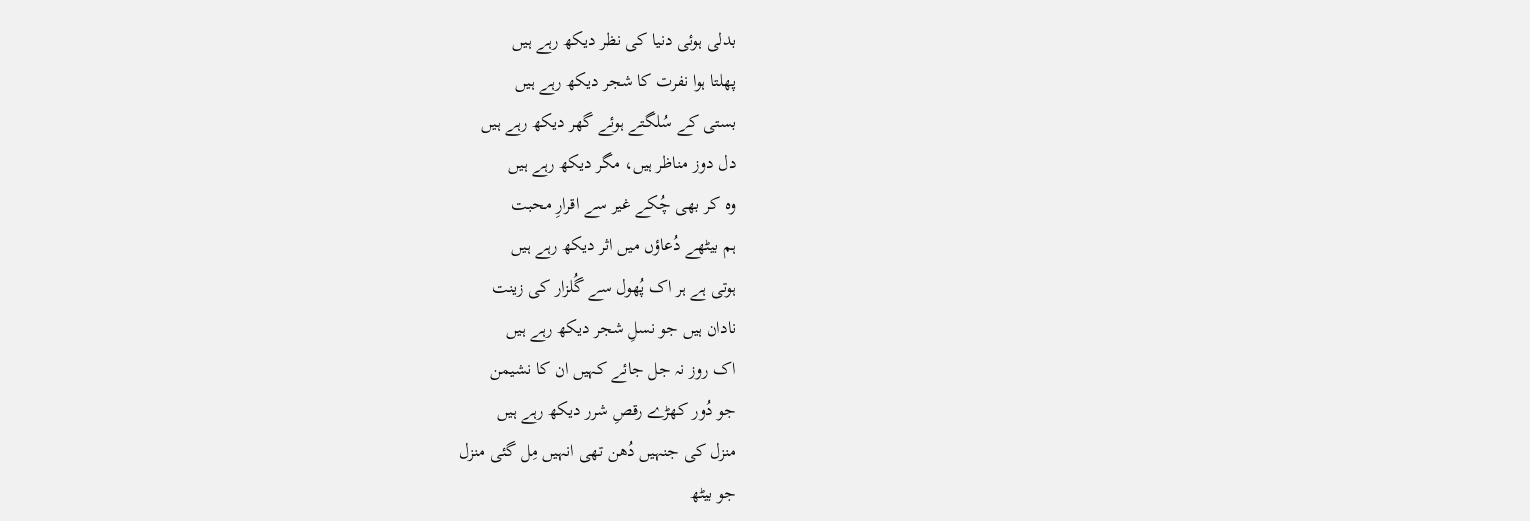بدلی ہوئی دنیا کی نظر دیکھ رہے ہیں
پھلتا ہوا نفرت کا شجر دیکھ رہے ہیں
بستی کے سُلگتے ہوئے گھر دیکھ رہے ہیں
دل دوز مناظر ہیں، مگر دیکھ رہے ہیں
وہ کر بھی چُکے غیر سے اقرارِ محبت
ہم بیٹھے دُعاؤں میں اثر دیکھ رہے ہیں
ہوتی ہے ہر اک پُھول سے گُلزار کی زینت
نادان ہیں جو نسلِ شجر دیکھ رہے ہیں
اک روز نہ جل جائے کہیں ان کا نشیمن
جو دُور کھڑے رقصِ شرر دیکھ رہے ہیں
منزل کی جنہیں دُھن تھی انہیں مِل گئی منزل
جو بیٹھ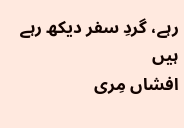رہے، گردِ سفر دیکھ رہے ہیں
افشاں مِری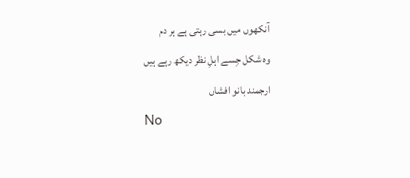آنکھوں میں بسی رہتی ہے ہر دم
وہ شکل جِسے اہلِ نظر دیکھ رہے ہیں
ارجمند بانو افشاں
No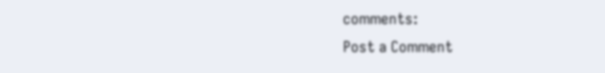comments:
Post a Comment